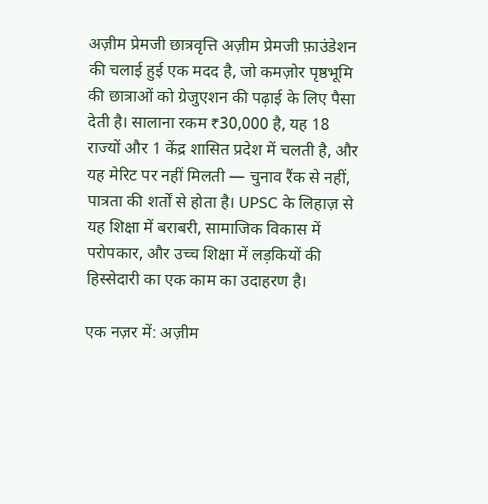अज़ीम प्रेमजी छात्रवृत्ति अज़ीम प्रेमजी फ़ाउंडेशन की चलाई हुई एक मदद है, जो कमज़ोर पृष्ठभूमि की छात्राओं को ग्रेजुएशन की पढ़ाई के लिए पैसा देती है। सालाना रकम ₹30,000 है, यह 18 राज्यों और 1 केंद्र शासित प्रदेश में चलती है, और यह मेरिट पर नहीं मिलती — चुनाव रैंक से नहीं, पात्रता की शर्तों से होता है। UPSC के लिहाज़ से यह शिक्षा में बराबरी, सामाजिक विकास में परोपकार, और उच्च शिक्षा में लड़कियों की हिस्सेदारी का एक काम का उदाहरण है।

एक नज़र में: अज़ीम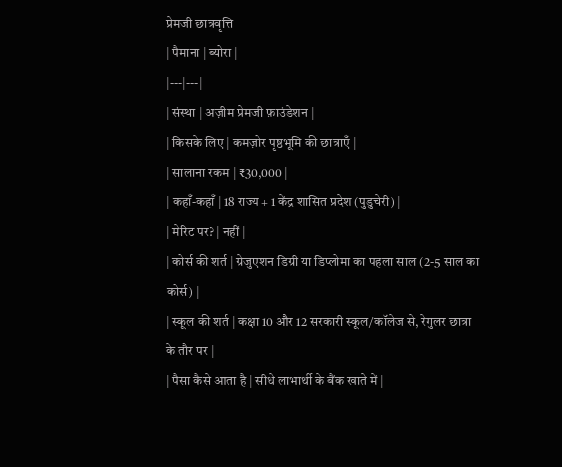प्रेमजी छात्रवृत्ति
| पैमाना | ब्योरा |
|---|---|
| संस्था | अज़ीम प्रेमजी फ़ाउंडेशन |
| किसके लिए | कमज़ोर पृष्ठभूमि की छात्राएँ |
| सालाना रकम | ₹30,000 |
| कहाँ-कहाँ | 18 राज्य + 1 केंद्र शासित प्रदेश (पुडुचेरी) |
| मेरिट पर? | नहीं |
| कोर्स की शर्त | ग्रेजुएशन डिग्री या डिप्लोमा का पहला साल (2-5 साल का कोर्स) |
| स्कूल की शर्त | कक्षा 10 और 12 सरकारी स्कूल/कॉलेज से, रेगुलर छात्रा के तौर पर |
| पैसा कैसे आता है | सीधे लाभार्थी के बैंक खाते में |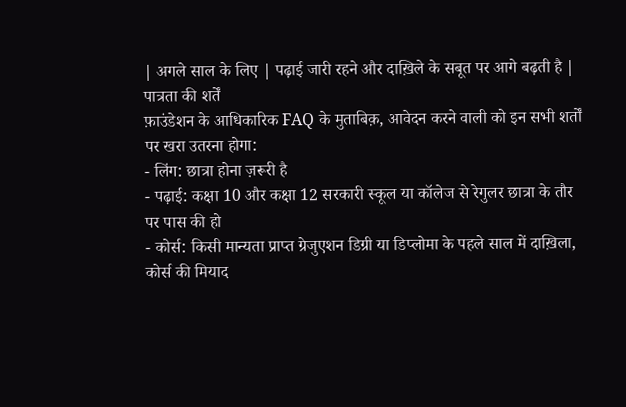| अगले साल के लिए | पढ़ाई जारी रहने और दाख़िले के सबूत पर आगे बढ़ती है |
पात्रता की शर्तें
फ़ाउंडेशन के आधिकारिक FAQ के मुताबिक़, आवेदन करने वाली को इन सभी शर्तों पर खरा उतरना होगा:
- लिंग: छात्रा होना ज़रूरी है
- पढ़ाई: कक्षा 10 और कक्षा 12 सरकारी स्कूल या कॉलेज से रेगुलर छात्रा के तौर पर पास की हो
- कोर्स: किसी मान्यता प्राप्त ग्रेजुएशन डिग्री या डिप्लोमा के पहले साल में दाख़िला, कोर्स की मियाद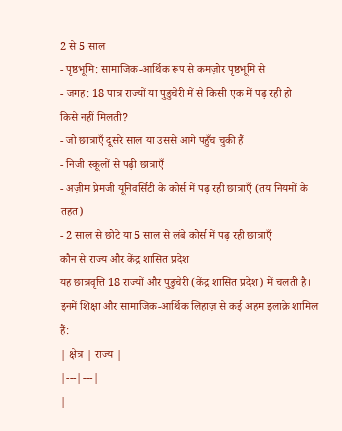2 से 5 साल
- पृष्ठभूमि: सामाजिक-आर्थिक रूप से कमज़ोर पृष्ठभूमि से
- जगह: 18 पात्र राज्यों या पुडुचेरी में से किसी एक में पढ़ रही हो
किसे नहीं मिलती?
- जो छात्राएँ दूसरे साल या उससे आगे पहुँच चुकी हैं
- निजी स्कूलों से पढ़ी छात्राएँ
- अज़ीम प्रेमजी यूनिवर्सिटी के कोर्स में पढ़ रही छात्राएँ (तय नियमों के तहत)
- 2 साल से छोटे या 5 साल से लंबे कोर्स में पढ़ रही छात्राएँ
कौन से राज्य और केंद्र शासित प्रदेश
यह छात्रवृत्ति 18 राज्यों और पुडुचेरी (केंद्र शासित प्रदेश) में चलती है। इनमें शिक्षा और सामाजिक-आर्थिक लिहाज़ से कई अहम इलाक़े शामिल हैं:
| क्षेत्र | राज्य |
|---|---|
|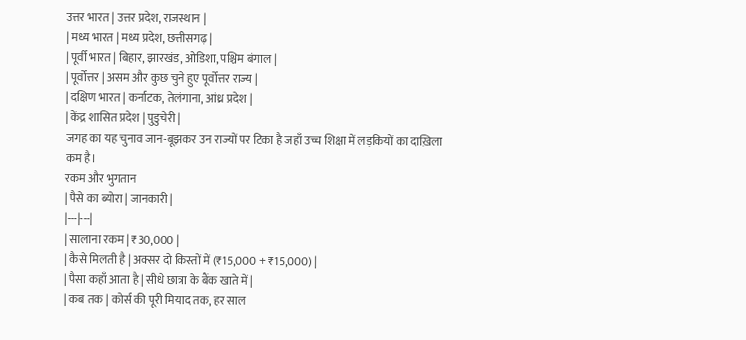उत्तर भारत | उत्तर प्रदेश, राजस्थान |
| मध्य भारत | मध्य प्रदेश, छत्तीसगढ़ |
| पूर्वी भारत | बिहार, झारखंड, ओडिशा, पश्चिम बंगाल |
| पूर्वोत्तर | असम और कुछ चुने हुए पूर्वोत्तर राज्य |
| दक्षिण भारत | कर्नाटक, तेलंगाना, आंध्र प्रदेश |
| केंद्र शासित प्रदेश | पुडुचेरी |
जगह का यह चुनाव जान-बूझकर उन राज्यों पर टिका है जहाँ उच्च शिक्षा में लड़कियों का दाख़िला कम है।
रकम और भुगतान
| पैसे का ब्योरा | जानकारी |
|---|---|
| सालाना रकम | ₹30,000 |
| कैसे मिलती है | अक्सर दो किस्तों में (₹15,000 + ₹15,000) |
| पैसा कहाँ आता है | सीधे छात्रा के बैंक खाते में |
| कब तक | कोर्स की पूरी मियाद तक, हर साल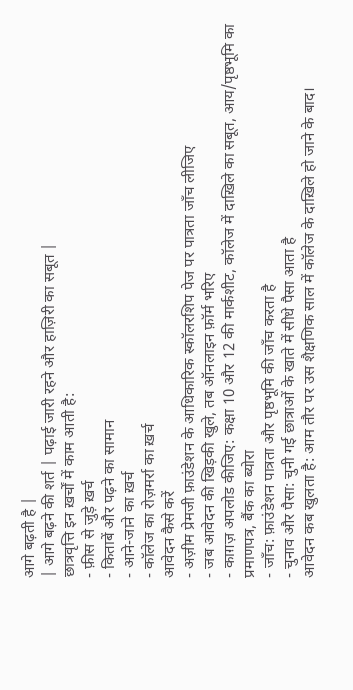आगे बढ़ती है |
| आगे बढ़ने की शर्त | पढ़ाई जारी रहने और हाज़िरी का सबूत |
छात्रवृत्ति इन ख़र्चों में काम आती है:
- फ़ीस से जुड़े ख़र्च
- किताबें और पढ़ने का सामान
- आने-जाने का ख़र्च
- कॉलेज का रोज़मर्रा का ख़र्च
आवेदन कैसे करें
- अज़ीम प्रेमजी फ़ाउंडेशन के आधिकारिक स्कॉलरशिप पेज पर पात्रता जाँच लीजिए
- जब आवेदन की खिड़की खुले, तब ऑनलाइन फ़ॉर्म भरिए
- काग़ज़ अपलोड कीजिए: कक्षा 10 और 12 की मार्कशीट, कॉलेज में दाख़िले का सबूत, आय/पृष्ठभूमि का प्रमाणपत्र, बैंक का ब्योरा
- जाँच: फ़ाउंडेशन पात्रता और पृष्ठभूमि की जाँच करता है
- चुनाव और पैसा: चुनी गई छात्राओं के खाते में सीधे पैसा आता है
आवेदन कब खुलता है: आम तौर पर उस शैक्षणिक साल में कॉलेज के दाख़िले हो जाने के बाद।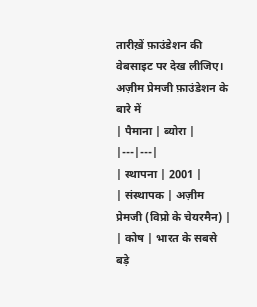तारीख़ें फ़ाउंडेशन की वेबसाइट पर देख लीजिए।
अज़ीम प्रेमजी फ़ाउंडेशन के बारे में
| पैमाना | ब्योरा |
|---|---|
| स्थापना | 2001 |
| संस्थापक | अज़ीम प्रेमजी (विप्रो के चेयरमैन) |
| कोष | भारत के सबसे बड़े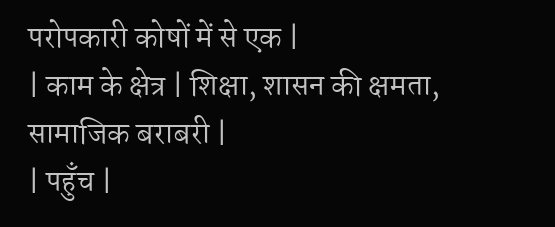परोपकारी कोषों में से एक |
| काम के क्षेत्र | शिक्षा, शासन की क्षमता, सामाजिक बराबरी |
| पहुँच |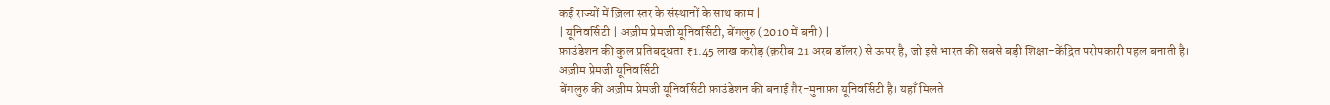कई राज्यों में ज़िला स्तर के संस्थानों के साथ काम |
| यूनिवर्सिटी | अज़ीम प्रेमजी यूनिवर्सिटी, बेंगलुरु (2010 में बनी) |
फ़ाउंडेशन की कुल प्रतिबद्धता ₹1.45 लाख करोड़ (क़रीब 21 अरब डॉलर) से ऊपर है, जो इसे भारत की सबसे बड़ी शिक्षा-केंद्रित परोपकारी पहल बनाती है।
अज़ीम प्रेमजी यूनिवर्सिटी
बेंगलुरु की अज़ीम प्रेमजी यूनिवर्सिटी फ़ाउंडेशन की बनाई ग़ैर-मुनाफ़ा यूनिवर्सिटी है। यहाँ मिलते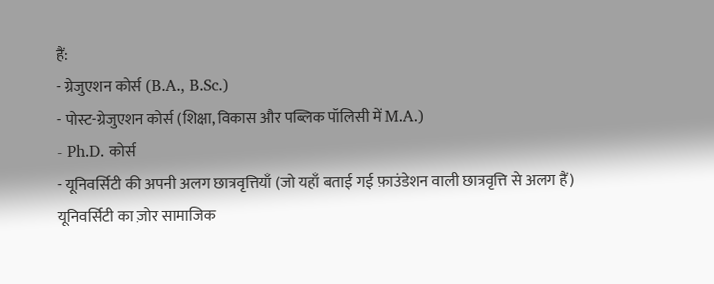हैं:
- ग्रेजुएशन कोर्स (B.A., B.Sc.)
- पोस्ट-ग्रेजुएशन कोर्स (शिक्षा, विकास और पब्लिक पॉलिसी में M.A.)
- Ph.D. कोर्स
- यूनिवर्सिटी की अपनी अलग छात्रवृत्तियाँ (जो यहाँ बताई गई फ़ाउंडेशन वाली छात्रवृत्ति से अलग हैं)
यूनिवर्सिटी का ज़ोर सामाजिक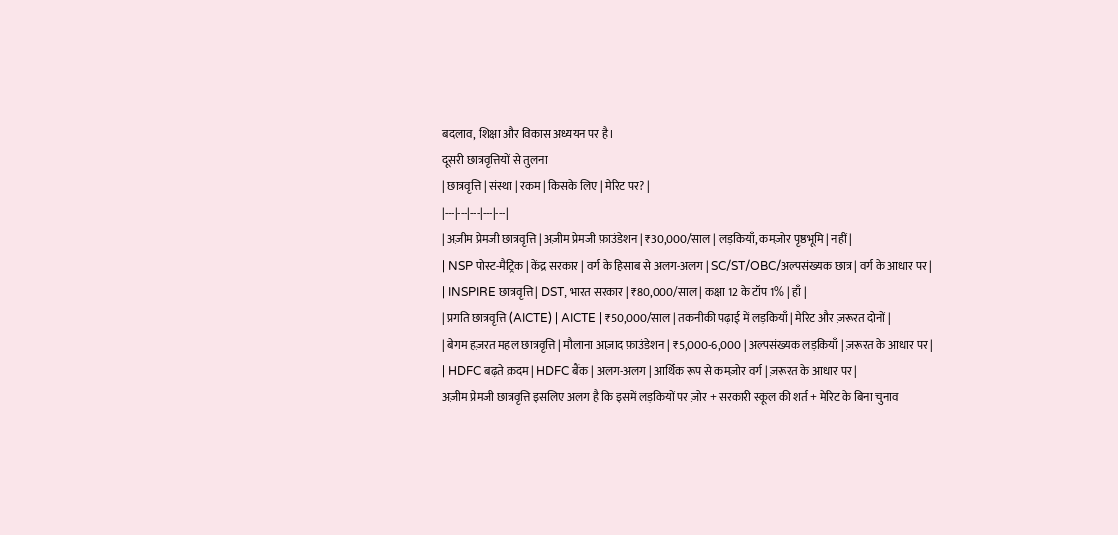बदलाव, शिक्षा और विकास अध्ययन पर है।
दूसरी छात्रवृत्तियों से तुलना
| छात्रवृत्ति | संस्था | रकम | किसके लिए | मेरिट पर? |
|---|---|---|---|---|
| अज़ीम प्रेमजी छात्रवृत्ति | अज़ीम प्रेमजी फ़ाउंडेशन | ₹30,000/साल | लड़कियाँ, कमज़ोर पृष्ठभूमि | नहीं |
| NSP पोस्ट-मैट्रिक | केंद्र सरकार | वर्ग के हिसाब से अलग-अलग | SC/ST/OBC/अल्पसंख्यक छात्र | वर्ग के आधार पर |
| INSPIRE छात्रवृत्ति | DST, भारत सरकार | ₹80,000/साल | कक्षा 12 के टॉप 1% | हाँ |
| प्रगति छात्रवृत्ति (AICTE) | AICTE | ₹50,000/साल | तकनीकी पढ़ाई में लड़कियाँ | मेरिट और ज़रूरत दोनों |
| बेगम हज़रत महल छात्रवृत्ति | मौलाना आज़ाद फ़ाउंडेशन | ₹5,000-6,000 | अल्पसंख्यक लड़कियाँ | ज़रूरत के आधार पर |
| HDFC बढ़ते क़दम | HDFC बैंक | अलग-अलग | आर्थिक रूप से कमज़ोर वर्ग | ज़रूरत के आधार पर |
अज़ीम प्रेमजी छात्रवृत्ति इसलिए अलग है कि इसमें लड़कियों पर ज़ोर + सरकारी स्कूल की शर्त + मेरिट के बिना चुनाव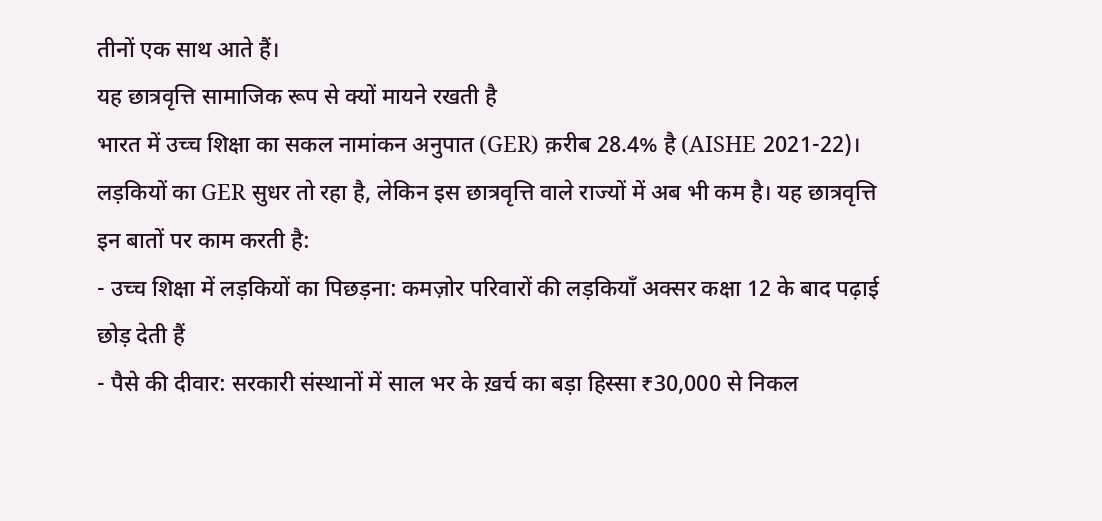तीनों एक साथ आते हैं।
यह छात्रवृत्ति सामाजिक रूप से क्यों मायने रखती है
भारत में उच्च शिक्षा का सकल नामांकन अनुपात (GER) क़रीब 28.4% है (AISHE 2021-22)। लड़कियों का GER सुधर तो रहा है, लेकिन इस छात्रवृत्ति वाले राज्यों में अब भी कम है। यह छात्रवृत्ति इन बातों पर काम करती है:
- उच्च शिक्षा में लड़कियों का पिछड़ना: कमज़ोर परिवारों की लड़कियाँ अक्सर कक्षा 12 के बाद पढ़ाई छोड़ देती हैं
- पैसे की दीवार: सरकारी संस्थानों में साल भर के ख़र्च का बड़ा हिस्सा ₹30,000 से निकल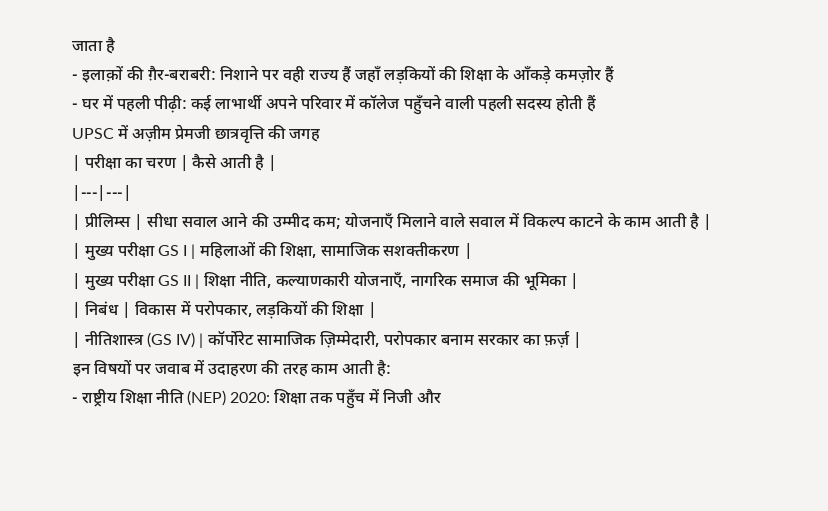जाता है
- इलाक़ों की ग़ैर-बराबरी: निशाने पर वही राज्य हैं जहाँ लड़कियों की शिक्षा के आँकड़े कमज़ोर हैं
- घर में पहली पीढ़ी: कई लाभार्थी अपने परिवार में कॉलेज पहुँचने वाली पहली सदस्य होती हैं
UPSC में अज़ीम प्रेमजी छात्रवृत्ति की जगह
| परीक्षा का चरण | कैसे आती है |
|---|---|
| प्रीलिम्स | सीधा सवाल आने की उम्मीद कम; योजनाएँ मिलाने वाले सवाल में विकल्प काटने के काम आती है |
| मुख्य परीक्षा GS I | महिलाओं की शिक्षा, सामाजिक सशक्तीकरण |
| मुख्य परीक्षा GS II | शिक्षा नीति, कल्याणकारी योजनाएँ, नागरिक समाज की भूमिका |
| निबंध | विकास में परोपकार, लड़कियों की शिक्षा |
| नीतिशास्त्र (GS IV) | कॉर्पोरेट सामाजिक ज़िम्मेदारी, परोपकार बनाम सरकार का फ़र्ज़ |
इन विषयों पर जवाब में उदाहरण की तरह काम आती है:
- राष्ट्रीय शिक्षा नीति (NEP) 2020: शिक्षा तक पहुँच में निजी और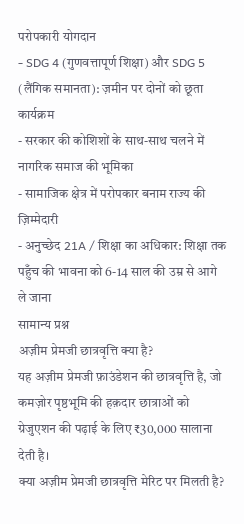परोपकारी योगदान
- SDG 4 (गुणवत्तापूर्ण शिक्षा) और SDG 5 (लैंगिक समानता): ज़मीन पर दोनों को छूता कार्यक्रम
- सरकार की कोशिशों के साथ-साथ चलने में नागरिक समाज की भूमिका
- सामाजिक क्षेत्र में परोपकार बनाम राज्य की ज़िम्मेदारी
- अनुच्छेद 21A / शिक्षा का अधिकार: शिक्षा तक पहुँच की भावना को 6-14 साल की उम्र से आगे ले जाना
सामान्य प्रश्न
अज़ीम प्रेमजी छात्रवृत्ति क्या है?
यह अज़ीम प्रेमजी फ़ाउंडेशन की छात्रवृत्ति है, जो कमज़ोर पृष्ठभूमि की हक़दार छात्राओं को ग्रेजुएशन की पढ़ाई के लिए ₹30,000 सालाना देती है।
क्या अज़ीम प्रेमजी छात्रवृत्ति मेरिट पर मिलती है?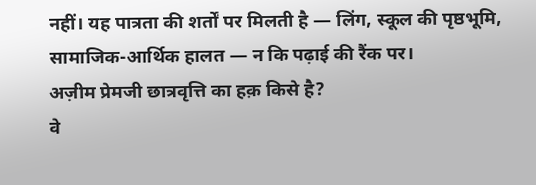नहीं। यह पात्रता की शर्तों पर मिलती है — लिंग, स्कूल की पृष्ठभूमि, सामाजिक-आर्थिक हालत — न कि पढ़ाई की रैंक पर।
अज़ीम प्रेमजी छात्रवृत्ति का हक़ किसे है?
वे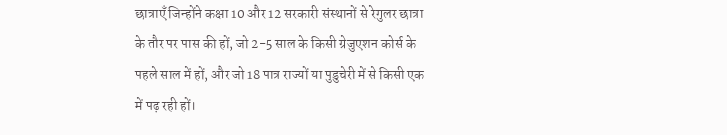छात्राएँ जिन्होंने कक्षा 10 और 12 सरकारी संस्थानों से रेगुलर छात्रा के तौर पर पास की हों, जो 2-5 साल के किसी ग्रेजुएशन कोर्स के पहले साल में हों, और जो 18 पात्र राज्यों या पुडुचेरी में से किसी एक में पढ़ रही हों।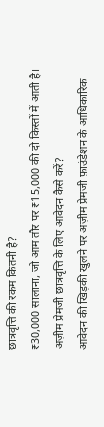छात्रवृत्ति की रकम कितनी है?
₹30,000 सालाना, जो आम तौर पर ₹15,000 की दो किस्तों में आती है।
अज़ीम प्रेमजी छात्रवृत्ति के लिए आवेदन कैसे करें?
आवेदन की खिड़की खुलने पर अज़ीम प्रेमजी फ़ाउंडेशन के आधिकारिक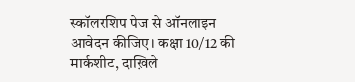स्कॉलरशिप पेज से ऑनलाइन आवेदन कीजिए। कक्षा 10/12 की मार्कशीट, दाख़िले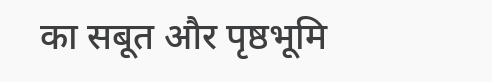का सबूत और पृष्ठभूमि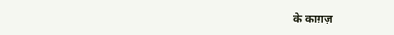के काग़ज़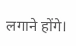लगाने होंगे।